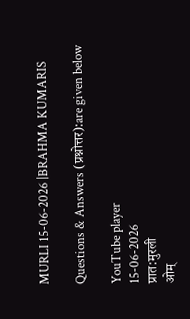MURLI 15-06-2026 |BRAHMA KUMARIS

Questions & Answers (प्रश्नोत्तर):are given below

YouTube player
15-06-2026
प्रात:मुरली
ओम्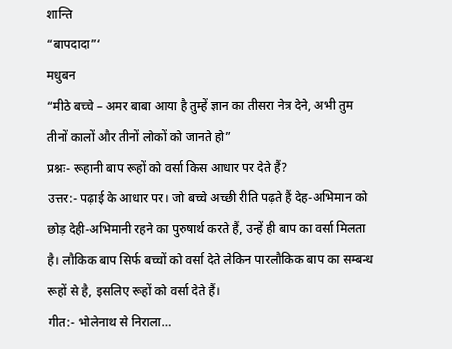शान्ति
“बापदादा”‘
मधुबन
“मीठे बच्चे – अमर बाबा आया है तुम्हें ज्ञान का तीसरा नेत्र देने, अभी तुम तीनों कालों और तीनों लोकों को जानते हो”
प्रश्नः- रूहानी बाप रूहों को वर्सा किस आधार पर देते हैं?
उत्तर:- पढ़ाई के आधार पर। जो बच्चे अच्छी रीति पढ़ते हैं देह-अभिमान को छोड़ देही-अभिमानी रहने का पुरुषार्थ करते हैं, उन्हें ही बाप का वर्सा मिलता है। लौकिक बाप सिर्फ बच्चों को वर्सा देते लेकिन पारलौकिक बाप का सम्बन्ध रूहों से है, इसलिए रूहों को वर्सा देते हैं।
गीत:- भोलेनाथ से निराला…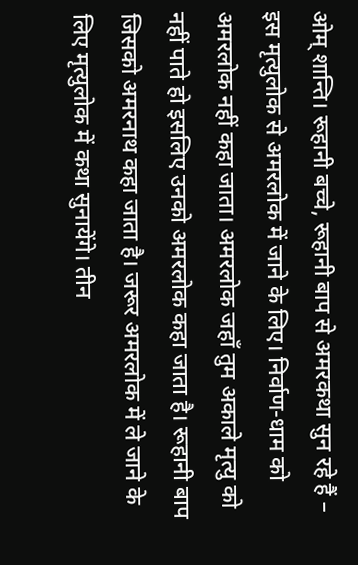ओम् शान्ति। रूहानी बच्चे, रूहानी बाप से अमरकथा सुन रहे हैं – इस मृत्युलोक से अमरलोक में जाने के लिए। निर्वाण-धाम को अमरलोक नहीं कहा जाता। अमरलोक जहाँ तुम अकाले मृत्यु को नहीं पाते हो इसलिए उनको अमरलोक कहा जाता है। रूहानी बाप जिसको अमरनाथ कहा जाता है। जरूर अमरलोक में ले जाने के लिए मृत्युलोक में कथा सुनायेंगे। तीन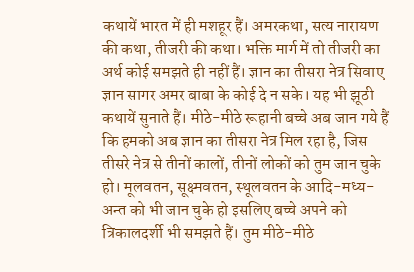कथायें भारत में ही मशहूर हैं। अमरकथा, सत्य नारायण की कथा, तीजरी की कथा। भक्ति मार्ग में तो तीजरी का अर्थ कोई समझते ही नहीं हैं। ज्ञान का तीसरा नेत्र सिवाए ज्ञान सागर अमर बाबा के कोई दे न सके। यह भी झूठी कथायें सुनाते हैं। मीठे-मीठे रूहानी बच्चे अब जान गये हैं कि हमको अब ज्ञान का तीसरा नेत्र मिल रहा है, जिस तीसरे नेत्र से तीनों कालों, तीनों लोकों को तुम जान चुके हो। मूलवतन, सूक्ष्मवतन, स्थूलवतन के आदि-मध्य-अन्त को भी जान चुके हो इसलिए बच्चे अपने को त्रिकालदर्शी भी समझते हैं। तुम मीठे-मीठे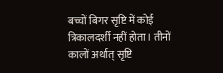बच्चों बिगर सृष्टि में कोई त्रिकालदर्शी नहीं होता। तीनों कालों अर्थात् सृष्टि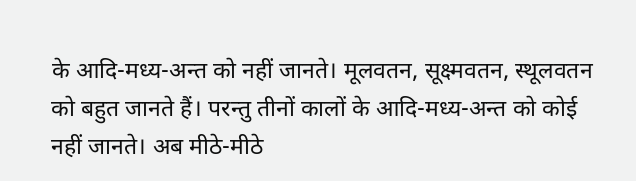के आदि-मध्य-अन्त को नहीं जानते। मूलवतन, सूक्ष्मवतन, स्थूलवतन को बहुत जानते हैं। परन्तु तीनों कालों के आदि-मध्य-अन्त को कोई नहीं जानते। अब मीठे-मीठे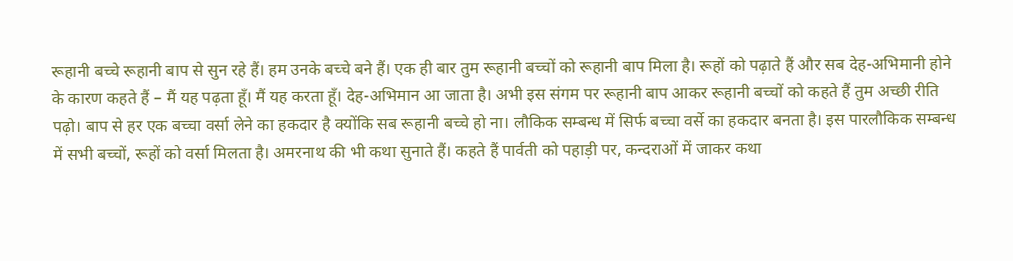रूहानी बच्चे रूहानी बाप से सुन रहे हैं। हम उनके बच्चे बने हैं। एक ही बार तुम रूहानी बच्चों को रूहानी बाप मिला है। रूहों को पढ़ाते हैं और सब देह-अभिमानी होने के कारण कहते हैं – मैं यह पढ़ता हूँ। मैं यह करता हूँ। देह-अभिमान आ जाता है। अभी इस संगम पर रूहानी बाप आकर रूहानी बच्चों को कहते हैं तुम अच्छी रीति पढ़ो। बाप से हर एक बच्चा वर्सा लेने का हकदार है क्योंकि सब रूहानी बच्चे हो ना। लौकिक सम्बन्ध में सिर्फ बच्चा वर्से का हकदार बनता है। इस पारलौकिक सम्बन्ध में सभी बच्चों, रूहों को वर्सा मिलता है। अमरनाथ की भी कथा सुनाते हैं। कहते हैं पार्वती को पहाड़ी पर, कन्दराओं में जाकर कथा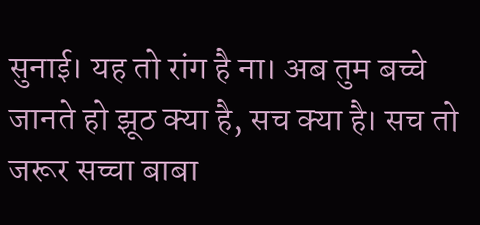सुनाई। यह तो रांग है ना। अब तुम बच्चे जानते हो झूठ क्या है, सच क्या है। सच तो जरूर सच्चा बाबा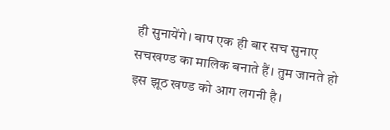ही सुनायेंगे। बाप एक ही बार सच सुनाए सचखण्ड का मालिक बनाते हैं। तुम जानते हो इस झूठ खण्ड को आग लगनी है।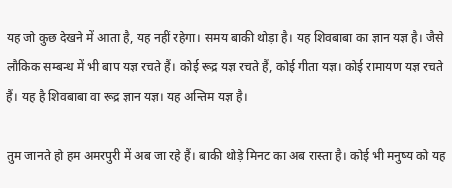यह जो कुछ देखने में आता है, यह नहीं रहेगा। समय बाकी थोड़ा है। यह शिवबाबा का ज्ञान यज्ञ है। जैसे लौकिक सम्बन्ध में भी बाप यज्ञ रचते हैं। कोई रूद्र यज्ञ रचते हैं, कोई गीता यज्ञ। कोई रामायण यज्ञ रचते हैं। यह है शिवबाबा वा रूद्र ज्ञान यज्ञ। यह अन्तिम यज्ञ है।

तुम जानते हो हम अमरपुरी में अब जा रहे हैं। बाकी थोड़े मिनट का अब रास्ता है। कोई भी मनुष्य को यह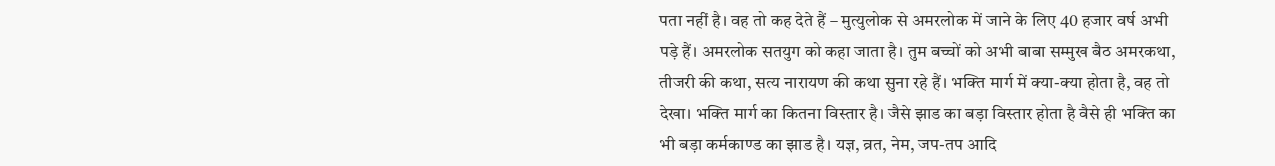पता नहीं है। वह तो कह देते हैं – मुत्युलोक से अमरलोक में जाने के लिए 40 हजार वर्ष अभी पड़े हैं। अमरलोक सतयुग को कहा जाता है। तुम बच्चों को अभी बाबा सम्मुख बैठ अमरकथा, तीजरी की कथा, सत्य नारायण की कथा सुना रहे हैं। भक्ति मार्ग में क्या-क्या होता है, वह तो देखा। भक्ति मार्ग का कितना विस्तार है। जैसे झाड का बड़ा विस्तार होता है वैसे ही भक्ति का भी बड़ा कर्मकाण्ड का झाड है। यज्ञ, व्रत, नेम, जप-तप आदि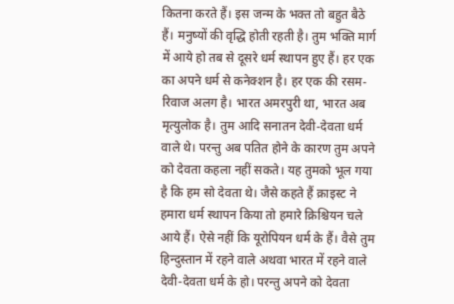कितना करते हैं। इस जन्म के भक्त तो बहुत बैठे हैं। मनुष्यों की वृद्धि होती रहती है। तुम भक्ति मार्ग में आये हो तब से दूसरे धर्म स्थापन हुए हैं। हर एक का अपने धर्म से कनेक्शन है। हर एक की रसम-रिवाज अलग है। भारत अमरपुरी था, भारत अब मृत्युलोक है। तुम आदि सनातन देवी-देवता धर्म वाले थे। परन्तु अब पतित होने के कारण तुम अपने को देवता कहला नहीं सकते। यह तुमको भूल गया है कि हम सो देवता थे। जैसे कहते हैं क्राइस्ट ने हमारा धर्म स्थापन किया तो हमारे क्रिश्चियन चले आये हैं। ऐसे नहीं कि यूरोपियन धर्म के हैं। वैसे तुम हिन्दुस्तान में रहने वाले अथवा भारत में रहने वाले देवी-देवता धर्म के हो। परन्तु अपने को देवता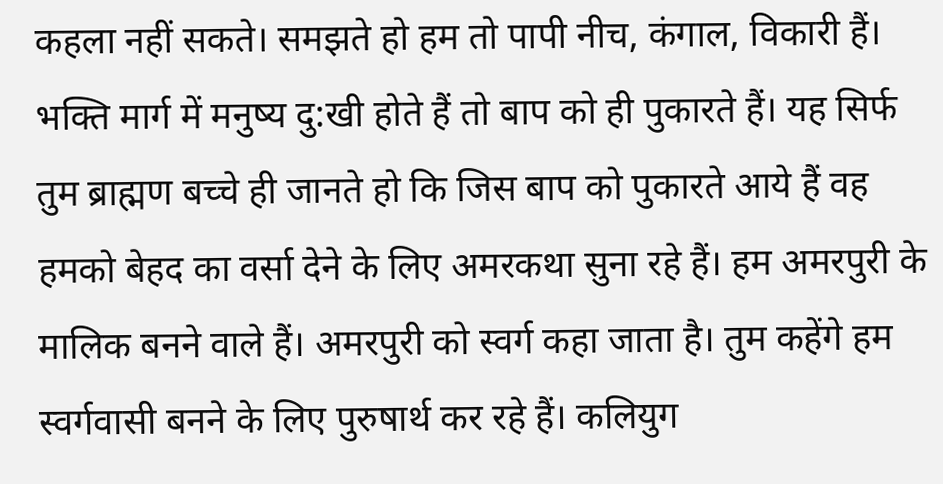कहला नहीं सकते। समझते हो हम तो पापी नीच, कंगाल, विकारी हैं। भक्ति मार्ग में मनुष्य दु:खी होते हैं तो बाप को ही पुकारते हैं। यह सिर्फ तुम ब्राह्मण बच्चे ही जानते हो कि जिस बाप को पुकारते आये हैं वह हमको बेहद का वर्सा देने के लिए अमरकथा सुना रहे हैं। हम अमरपुरी के मालिक बनने वाले हैं। अमरपुरी को स्वर्ग कहा जाता है। तुम कहेंगे हम स्वर्गवासी बनने के लिए पुरुषार्थ कर रहे हैं। कलियुग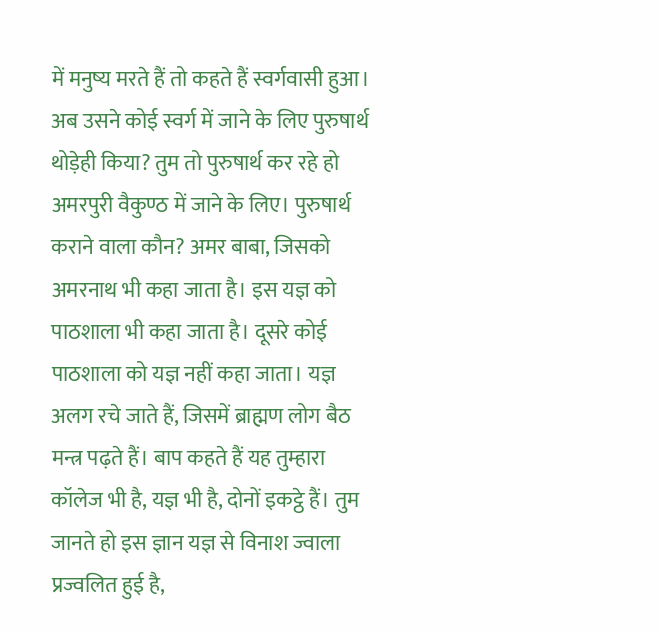में मनुष्य मरते हैं तो कहते हैं स्वर्गवासी हुआ। अब उसने कोई स्वर्ग में जाने के लिए पुरुषार्थ थोड़ेही किया? तुम तो पुरुषार्थ कर रहे हो अमरपुरी वैकुण्ठ में जाने के लिए। पुरुषार्थ कराने वाला कौन? अमर बाबा, जिसको अमरनाथ भी कहा जाता है। इस यज्ञ को पाठशाला भी कहा जाता है। दूसरे कोई पाठशाला को यज्ञ नहीं कहा जाता। यज्ञ अलग रचे जाते हैं, जिसमें ब्राह्मण लोग बैठ मन्त्र पढ़ते हैं। बाप कहते हैं यह तुम्हारा कॉलेज भी है, यज्ञ भी है, दोनों इकट्ठे हैं। तुम जानते हो इस ज्ञान यज्ञ से विनाश ज्वाला प्रज्वलित हुई है,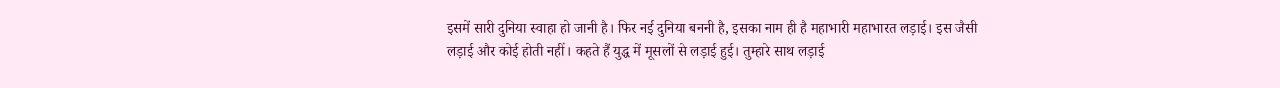इसमें सारी दुनिया स्वाहा हो जानी है। फिर नई दुनिया बननी है, इसका नाम ही है महाभारी महाभारत लड़ाई। इस जैसी लड़ाई और कोई होती नहीं। कहते हैं युद्ध में मूसलों से लड़ाई हुई। तुम्हारे साथ लड़ाई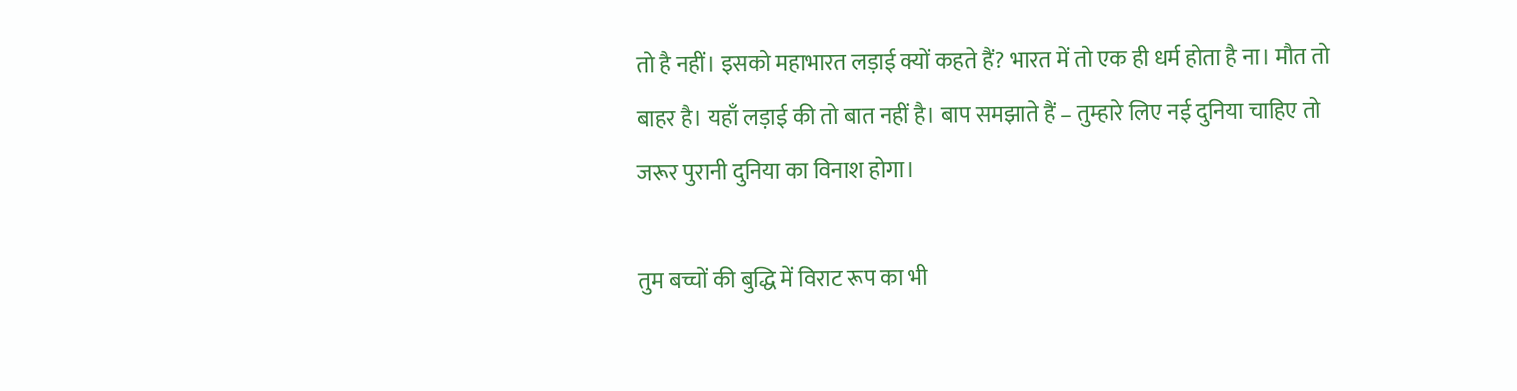तो है नहीं। इसको महाभारत लड़ाई क्यों कहते हैं? भारत में तो एक ही धर्म होता है ना। मौत तो बाहर है। यहाँ लड़ाई की तो बात नहीं है। बाप समझाते हैं – तुम्हारे लिए नई दुनिया चाहिए तो जरूर पुरानी दुनिया का विनाश होगा।

तुम बच्चों की बुद्धि में विराट रूप का भी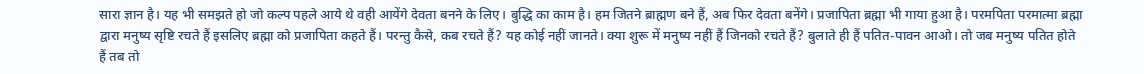सारा ज्ञान है। यह भी समझते हो जो कल्प पहले आये थे वही आयेंगे देवता बनने के लिए। बुद्धि का काम है। हम जितने ब्राह्मण बने हैं, अब फिर देवता बनेंगे। प्रजापिता ब्रह्मा भी गाया हुआ है। परमपिता परमात्मा ब्रह्मा द्वारा मनुष्य सृष्टि रचते हैं इसलिए ब्रह्मा को प्रजापिता कहते हैं। परन्तु कैसे, कब रचते हैं? यह कोई नहीं जानते। क्या शुरू में मनुष्य नहीं हैं जिनको रचते हैं? बुलाते ही हैं पतित-पावन आओ। तो जब मनुष्य पतित होते हैं तब तो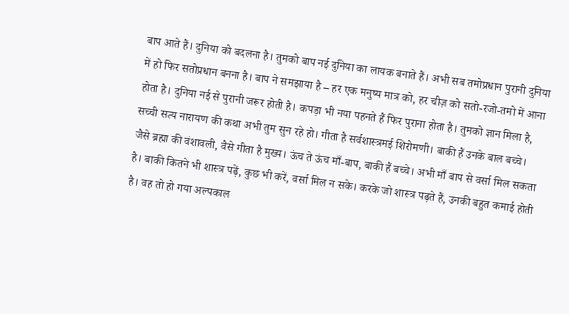बाप आते हैं। दुनिया को बदलना है। तुमको बाप नई दुनिया का लायक बनाते हैं। अभी सब तमोप्रधान पुरानी दुनिया में हो फिर सतोप्रधान बनना है। बाप ने समझाया है – हर एक मनुष्य मात्र को, हर चीज़ को सतो-रजो-तमो में आना होता है। दुनिया नई से पुरानी जरूर होती है। कपड़ा भी नया पहनते हैं फिर पुराना होता है। तुमको ज्ञान मिला है, सच्ची सत्य नारायण की कथा अभी तुम सुन रहे हो। गीता है सर्वशास्त्रमई शिरोमणी। बाकी हैं उनके बाल बच्चे। जैसे ब्रह्मा की वंशावली, वैसे गीता है मुख्य। ऊंच ते ऊंच माँ-बाप, बाकी हैं बच्चे। अभी माँ बाप से वर्सा मिल सकता है। बाकी कितने भी शास्त्र पढ़ें, कुछ भी करें, वर्सा मिल न सके। करके जो शास्त्र पढ़ते हैं, उनकी बहुत कमाई होती है। वह तो हो गया अल्पकाल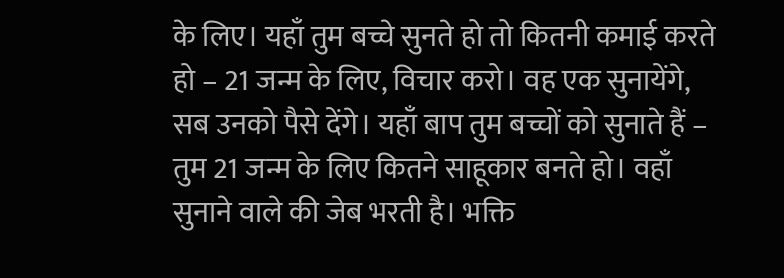के लिए। यहाँ तुम बच्चे सुनते हो तो कितनी कमाई करते हो – 21 जन्म के लिए, विचार करो। वह एक सुनायेंगे, सब उनको पैसे देंगे। यहाँ बाप तुम बच्चों को सुनाते हैं – तुम 21 जन्म के लिए कितने साहूकार बनते हो। वहाँ सुनाने वाले की जेब भरती है। भक्ति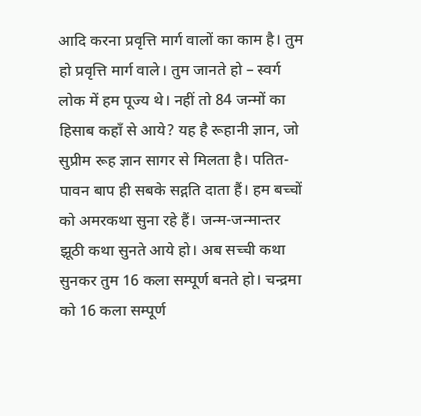आदि करना प्रवृत्ति मार्ग वालों का काम है। तुम हो प्रवृत्ति मार्ग वाले। तुम जानते हो – स्वर्ग लोक में हम पूज्य थे। नहीं तो 84 जन्मों का हिसाब कहाँ से आये? यह है रूहानी ज्ञान, जो सुप्रीम रूह ज्ञान सागर से मिलता है। पतित-पावन बाप ही सबके सद्गति दाता हैं। हम बच्चों को अमरकथा सुना रहे हैं। जन्म-जन्मान्तर झूठी कथा सुनते आये हो। अब सच्ची कथा सुनकर तुम 16 कला सम्पूर्ण बनते हो। चन्द्रमा को 16 कला सम्पूर्ण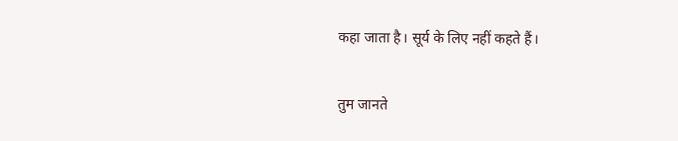कहा जाता है। सूर्य के लिए नहीं कहते हैं।

तुम जानते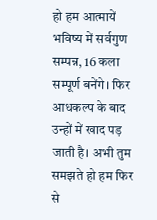हो हम आत्मायें भविष्य में सर्वगुण सम्पन्न, 16 कला सम्पूर्ण बनेंगे। फिर आधकल्प के बाद उन्हों में खाद पड़ जाती है। अभी तुम समझते हो हम फिर से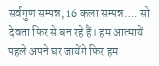सर्वगुण सम्पन्न, 16 कला सम्पन्न…. सो देवता फिर से बन रहे हैं। हम आत्मायें पहले अपने घर जायेंगे फिर हम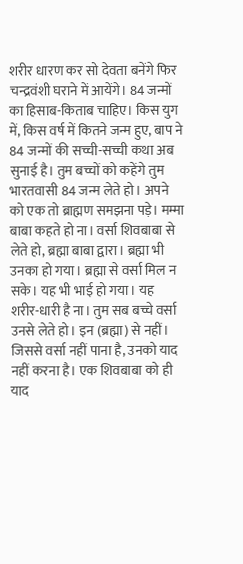शरीर धारण कर सो देवता बनेंगे फिर चन्द्रवंशी घराने में आयेंगे। 84 जन्मों का हिसाब-किताब चाहिए। किस युग में, किस वर्ष में कितने जन्म हुए, बाप ने 84 जन्मों की सच्ची-सच्ची कथा अब सुनाई है। तुम बच्चों को कहेंगे तुम भारतवासी 84 जन्म लेते हो। अपने को एक तो ब्राह्मण समझना पड़े। मम्मा बाबा कहते हो ना। वर्सा शिवबाबा से लेते हो, ब्रह्मा बाबा द्वारा। ब्रह्मा भी उनका हो गया। ब्रह्मा से वर्सा मिल न सके। यह भी भाई हो गया। यह शरीर-धारी है ना। तुम सब बच्चे वर्सा उनसे लेते हो। इन (ब्रह्मा) से नहीं। जिससे वर्सा नहीं पाना है, उनको याद नहीं करना है। एक शिवबाबा को ही याद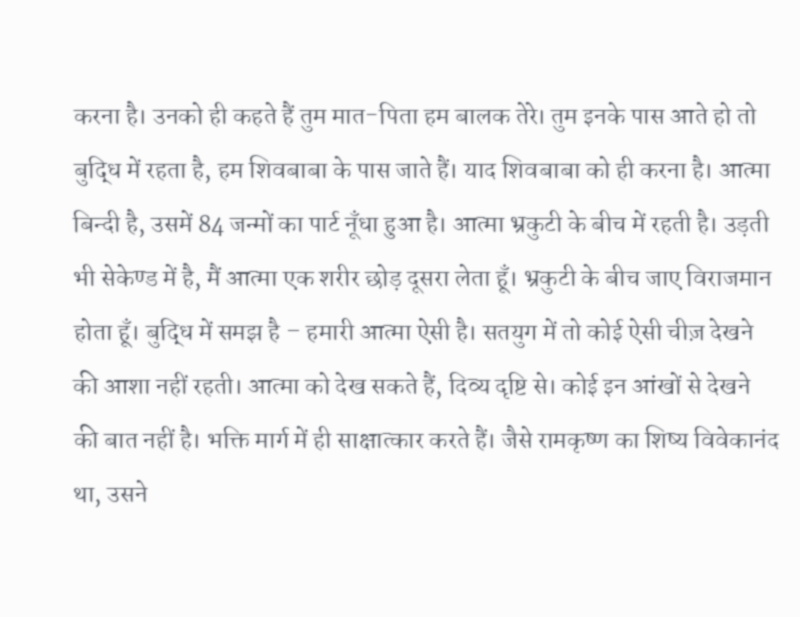करना है। उनको ही कहते हैं तुम मात-पिता हम बालक तेरे। तुम इनके पास आते हो तो बुद्धि में रहता है, हम शिवबाबा के पास जाते हैं। याद शिवबाबा को ही करना है। आत्मा बिन्दी है, उसमें 84 जन्मों का पार्ट नूँधा हुआ है। आत्मा भ्रकुटी के बीच में रहती है। उड़ती भी सेकेण्ड में है, मैं आत्मा एक शरीर छोड़ दूसरा लेता हूँ। भ्रकुटी के बीच जाए विराजमान होता हूँ। बुद्धि में समझ है – हमारी आत्मा ऐसी है। सतयुग में तो कोई ऐसी चीज़ देखने की आशा नहीं रहती। आत्मा को देख सकते हैं, दिव्य दृष्टि से। कोई इन आंखों से देखने की बात नहीं है। भक्ति मार्ग में ही साक्षात्कार करते हैं। जैसे रामकृष्ण का शिष्य विवेकानंद था, उसने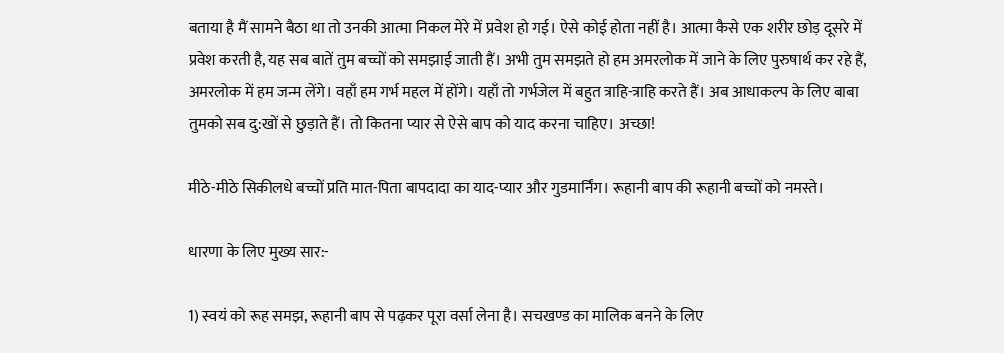बताया है मैं सामने बैठा था तो उनकी आत्मा निकल मेरे में प्रवेश हो गई। ऐसे कोई होता नहीं है। आत्मा कैसे एक शरीर छोड़ दूसरे में प्रवेश करती है, यह सब बातें तुम बच्चों को समझाई जाती हैं। अभी तुम समझते हो हम अमरलोक में जाने के लिए पुरुषार्थ कर रहे हैं, अमरलोक में हम जन्म लेंगे। वहाँ हम गर्भ महल में होंगे। यहाँ तो गर्भजेल में बहुत त्राहि-त्राहि करते हैं। अब आधाकल्प के लिए बाबा तुमको सब दु:खों से छुड़ाते हैं। तो कितना प्यार से ऐसे बाप को याद करना चाहिए। अच्छा!

मीठे-मीठे सिकीलधे बच्चों प्रति मात-पिता बापदादा का याद-प्यार और गुडमार्निंग। रूहानी बाप की रूहानी बच्चों को नमस्ते।

धारणा के लिए मुख्य सार:-

1) स्वयं को रूह समझ, रूहानी बाप से पढ़कर पूरा वर्सा लेना है। सचखण्ड का मालिक बनने के लिए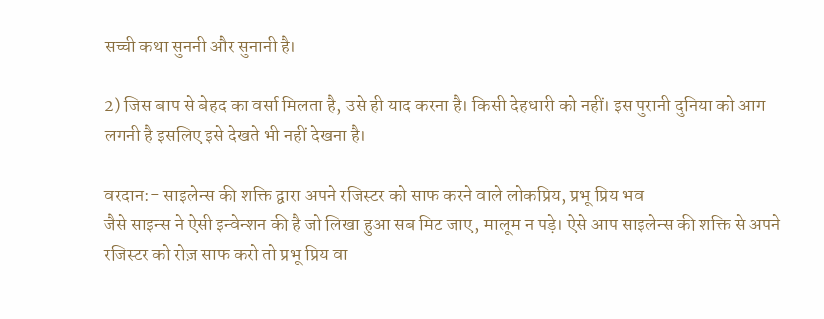सच्ची कथा सुननी और सुनानी है।

2) जिस बाप से बेहद का वर्सा मिलता है, उसे ही याद करना है। किसी देहधारी को नहीं। इस पुरानी दुनिया को आग लगनी है इसलिए इसे देखते भी नहीं देखना है।

वरदान:- साइलेन्स की शक्ति द्वारा अपने रजिस्टर को साफ करने वाले लोकप्रिय, प्रभू प्रिय भव
जैसे साइन्स ने ऐसी इन्वेन्शन की है जो लिखा हुआ सब मिट जाए, मालूम न पड़े। ऐसे आप साइलेन्स की शक्ति से अपने रजिस्टर को रोज़ साफ करो तो प्रभू प्रिय वा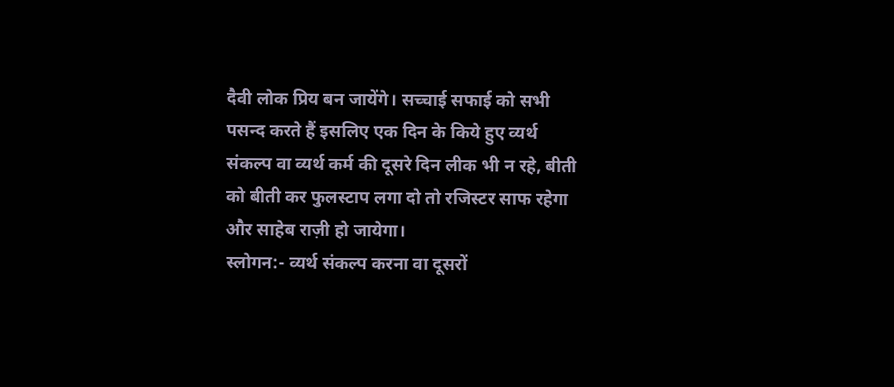दैवी लोक प्रिय बन जायेंगे। सच्चाई सफाई को सभी पसन्द करते हैं इसलिए एक दिन के किये हुए व्यर्थ संकल्प वा व्यर्थ कर्म की दूसरे दिन लीक भी न रहे, बीती को बीती कर फुलस्टाप लगा दो तो रजिस्टर साफ रहेगा और साहेब राज़ी हो जायेगा।
स्लोगन:- व्यर्थ संकल्प करना वा दूसरों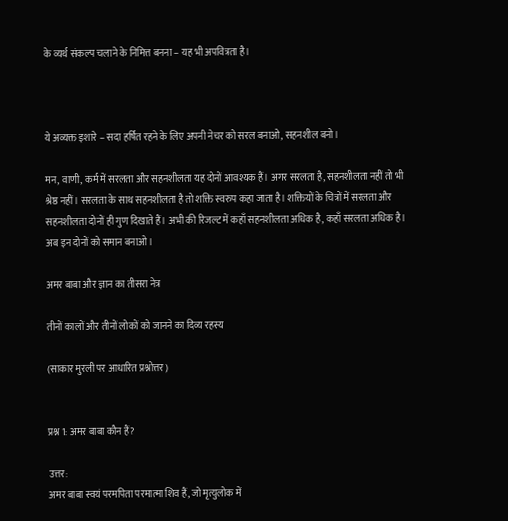के व्यर्थ संकल्प चलाने के निमित्त बनना – यह भी अपवित्रता है।



ये अव्यक्त इशारे – सदा हर्षित रहने के लिए अपनी नेचर को सरल बनाओ, सहनशील बनो।

मन, वाणी, कर्म में सरलता और सहनशीलता यह दोनों आवश्यक हैं। अगर सरलता है, सहनशीलता नहीं तो भी श्रेष्ठ नहीं। सरलता के साथ सहनशीलता है तो शक्ति स्वरुप कहा जाता है। शक्तियों के चित्रों में सरलता और सहनशीलता दोनों ही गुण दिखाते हैं। अभी की रिजल्ट में कहाँ सहनशीलता अधिक है, कहाँ सरलता अधिक है। अब इन दोनों को समान बनाओ।

अमर बाबा और ज्ञान का तीसरा नेत्र

तीनों कालों और तीनों लोकों को जानने का दिव्य रहस्य

(साकार मुरली पर आधारित प्रश्नोत्तर)


प्रश्न 1: अमर बाबा कौन हैं?

उत्तर:
अमर बाबा स्वयं परमपिता परमात्मा शिव हैं, जो मृत्युलोक में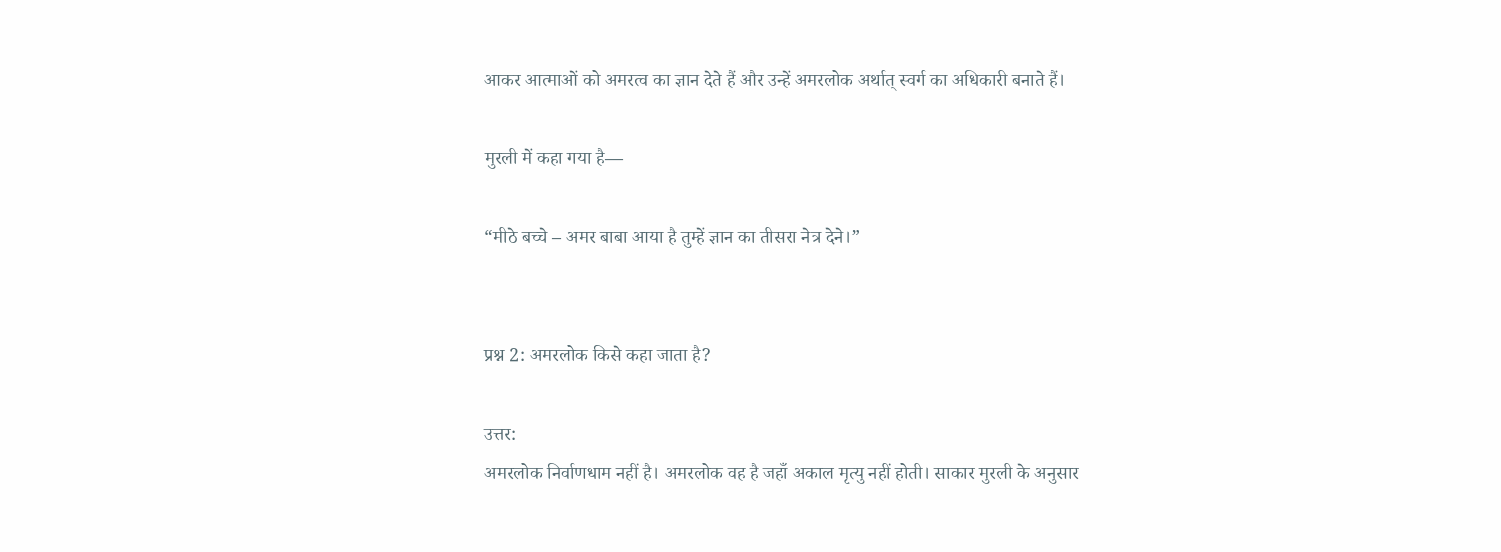आकर आत्माओं को अमरत्व का ज्ञान देते हैं और उन्हें अमरलोक अर्थात् स्वर्ग का अधिकारी बनाते हैं।

मुरली में कहा गया है—

“मीठे बच्चे – अमर बाबा आया है तुम्हें ज्ञान का तीसरा नेत्र देने।”


प्रश्न 2: अमरलोक किसे कहा जाता है?

उत्तर:
अमरलोक निर्वाणधाम नहीं है। अमरलोक वह है जहाँ अकाल मृत्यु नहीं होती। साकार मुरली के अनुसार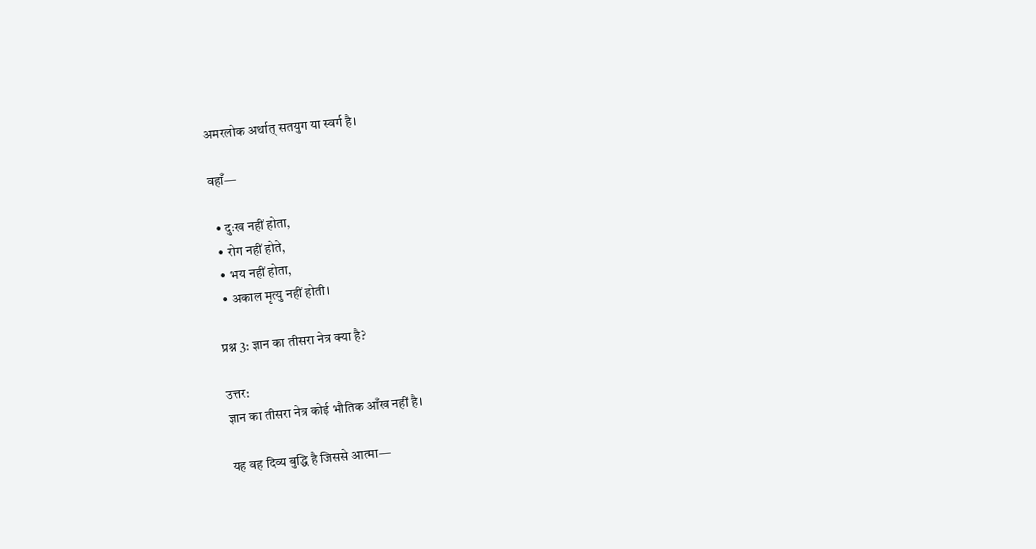अमरलोक अर्थात् सतयुग या स्वर्ग है।

वहाँ—

  • दुःख नहीं होता,
  • रोग नहीं होते,
  • भय नहीं होता,
  • अकाल मृत्यु नहीं होती।

प्रश्न 3: ज्ञान का तीसरा नेत्र क्या है?

उत्तर:
ज्ञान का तीसरा नेत्र कोई भौतिक आँख नहीं है।

यह वह दिव्य बुद्धि है जिससे आत्मा—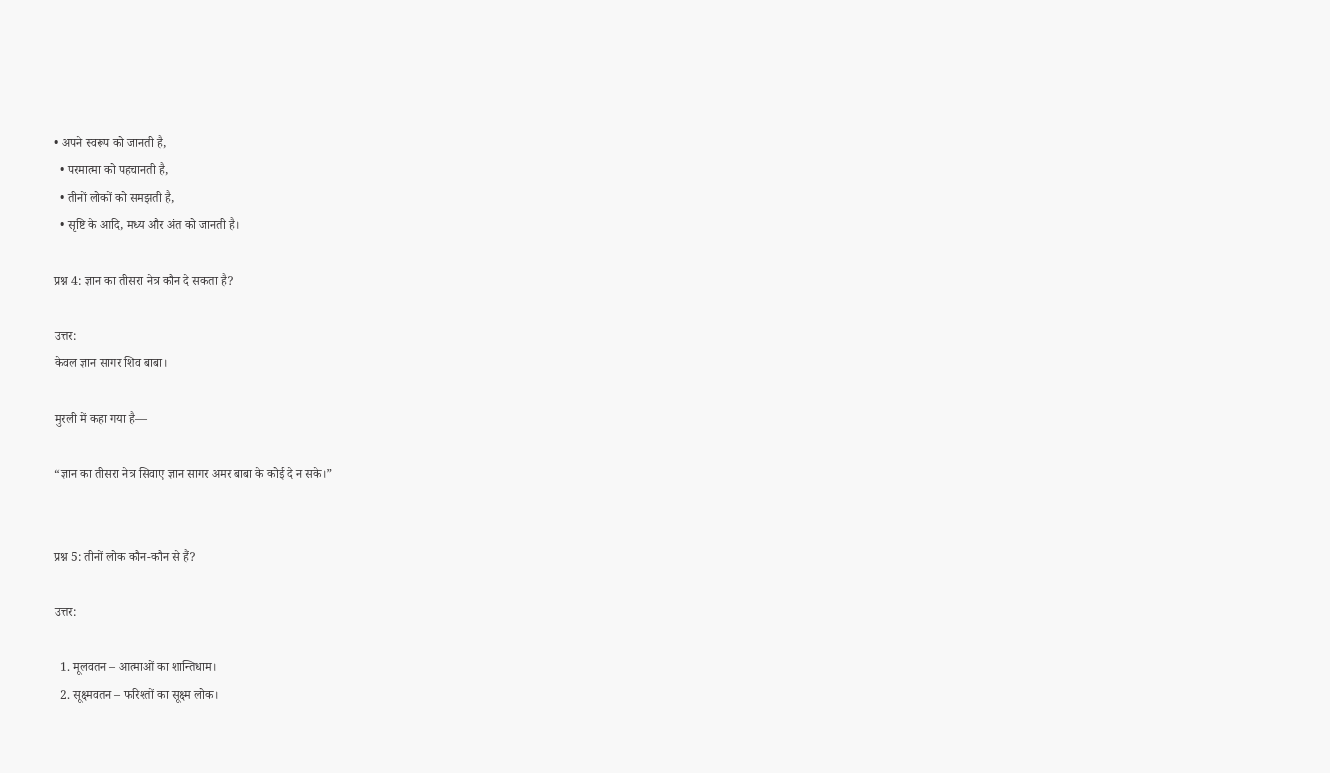• अपने स्वरूप को जानती है,
  • परमात्मा को पहचानती है,
  • तीनों लोकों को समझती है,
  • सृष्टि के आदि, मध्य और अंत को जानती है।

प्रश्न 4: ज्ञान का तीसरा नेत्र कौन दे सकता है?

उत्तर:
केवल ज्ञान सागर शिव बाबा।

मुरली में कहा गया है—

“ज्ञान का तीसरा नेत्र सिवाए ज्ञान सागर अमर बाबा के कोई दे न सके।”


प्रश्न 5: तीनों लोक कौन-कौन से हैं?

उत्तर:

  1. मूलवतन – आत्माओं का शान्तिधाम।
  2. सूक्ष्मवतन – फरिश्तों का सूक्ष्म लोक।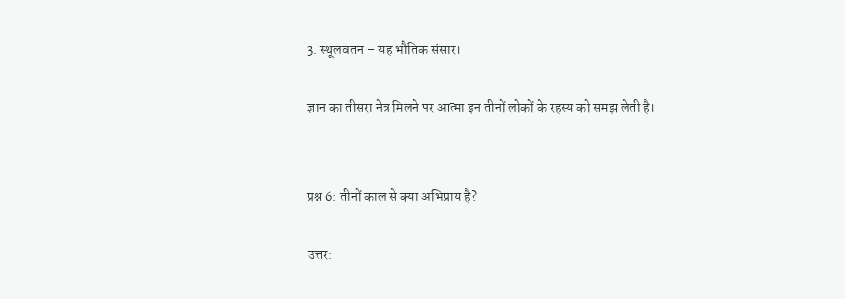3. स्थूलवतन – यह भौतिक संसार।

ज्ञान का तीसरा नेत्र मिलने पर आत्मा इन तीनों लोकों के रहस्य को समझ लेती है।


प्रश्न 6: तीनों काल से क्या अभिप्राय है?

उत्तर: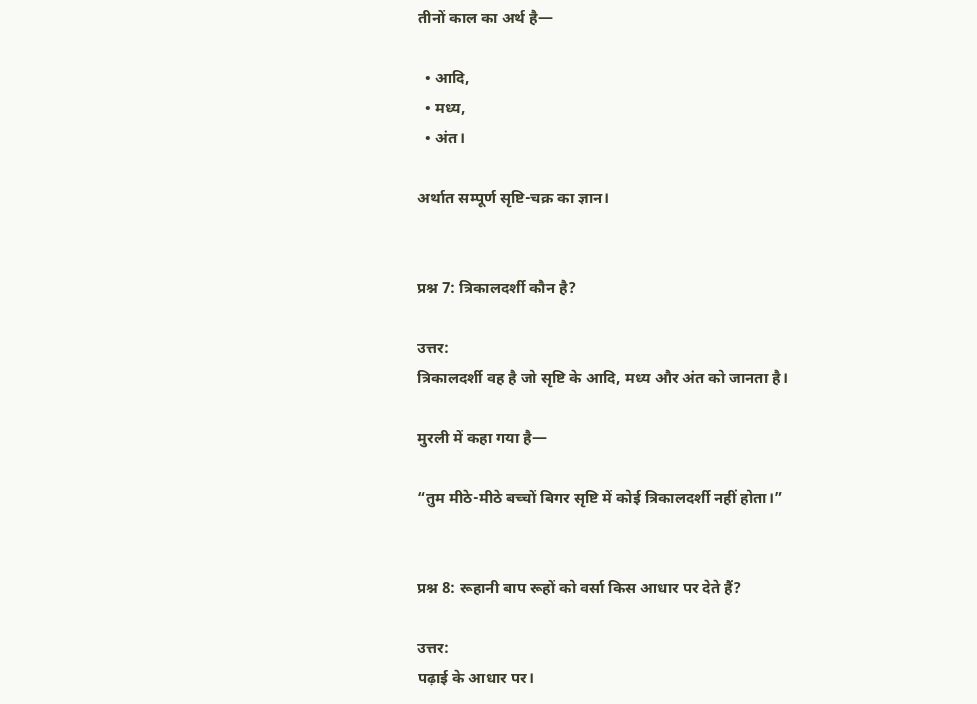तीनों काल का अर्थ है—

  • आदि,
  • मध्य,
  • अंत।

अर्थात सम्पूर्ण सृष्टि-चक्र का ज्ञान।


प्रश्न 7: त्रिकालदर्शी कौन है?

उत्तर:
त्रिकालदर्शी वह है जो सृष्टि के आदि, मध्य और अंत को जानता है।

मुरली में कहा गया है—

“तुम मीठे-मीठे बच्चों बिगर सृष्टि में कोई त्रिकालदर्शी नहीं होता।”


प्रश्न 8: रूहानी बाप रूहों को वर्सा किस आधार पर देते हैं?

उत्तर:
पढ़ाई के आधार पर।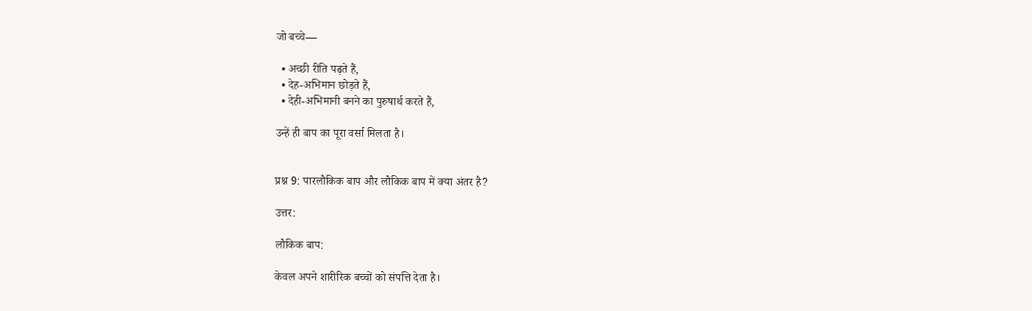जो बच्चे—

  • अच्छी रीति पढ़ते हैं,
  • देह-अभिमान छोड़ते हैं,
  • देही-अभिमानी बनने का पुरुषार्थ करते हैं,

उन्हें ही बाप का पूरा वर्सा मिलता है।


प्रश्न 9: पारलौकिक बाप और लौकिक बाप में क्या अंतर है?

उत्तर:

लौकिक बाप:

केवल अपने शारीरिक बच्चों को संपत्ति देता है।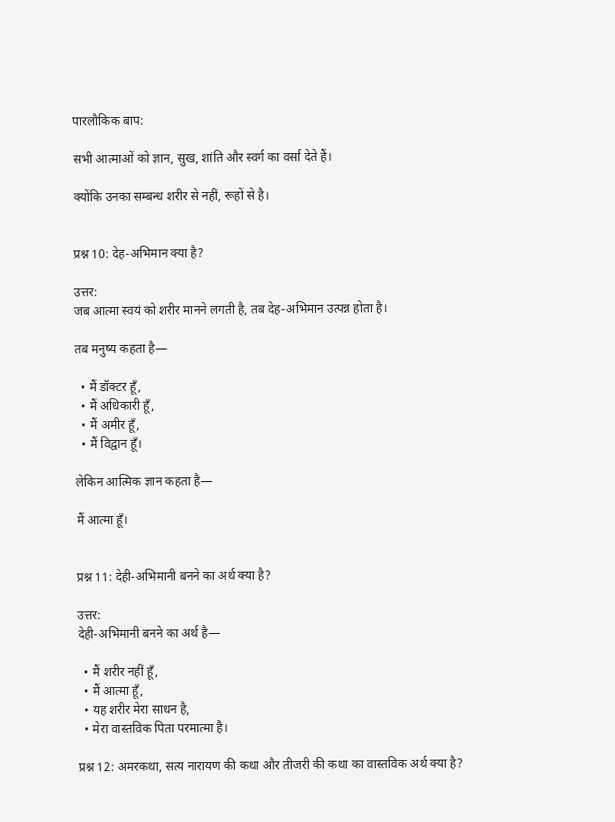पारलौकिक बाप:

सभी आत्माओं को ज्ञान, सुख, शांति और स्वर्ग का वर्सा देते हैं।

क्योंकि उनका सम्बन्ध शरीर से नहीं, रूहों से है।


प्रश्न 10: देह-अभिमान क्या है?

उत्तर:
जब आत्मा स्वयं को शरीर मानने लगती है, तब देह-अभिमान उत्पन्न होता है।

तब मनुष्य कहता है—

  • मैं डॉक्टर हूँ,
  • मैं अधिकारी हूँ,
  • मैं अमीर हूँ,
  • मैं विद्वान हूँ।

लेकिन आत्मिक ज्ञान कहता है—

मैं आत्मा हूँ।


प्रश्न 11: देही-अभिमानी बनने का अर्थ क्या है?

उत्तर:
देही-अभिमानी बनने का अर्थ है—

  • मैं शरीर नहीं हूँ,
  • मैं आत्मा हूँ,
  • यह शरीर मेरा साधन है,
  • मेरा वास्तविक पिता परमात्मा है।

प्रश्न 12: अमरकथा, सत्य नारायण की कथा और तीजरी की कथा का वास्तविक अर्थ क्या है?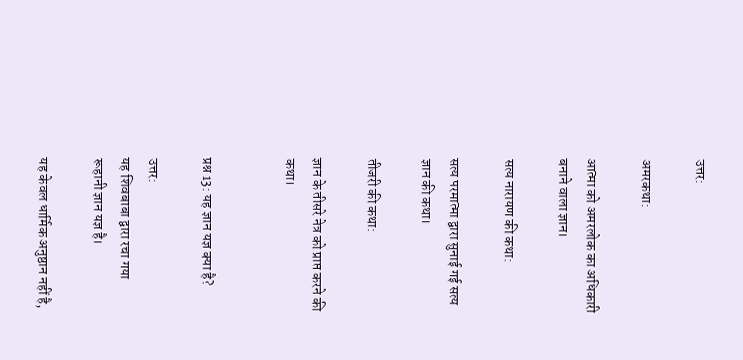उत्तर:

अमरकथा:

आत्मा को अमरलोक का अधिकारी बनाने वाला ज्ञान।

सत्य नारायण की कथा:

सत्य परमात्मा द्वारा सुनाई गई सत्य ज्ञान की कथा।

तीजरी की कथा:

ज्ञान के तीसरे नेत्र को प्राप्त करने की कथा।


प्रश्न 13: यह ज्ञान यज्ञ क्या है?

उत्तर:
यह शिवबाबा द्वारा रचा गया रूहानी ज्ञान यज्ञ है।

यह केवल धार्मिक अनुष्ठान नहीं है,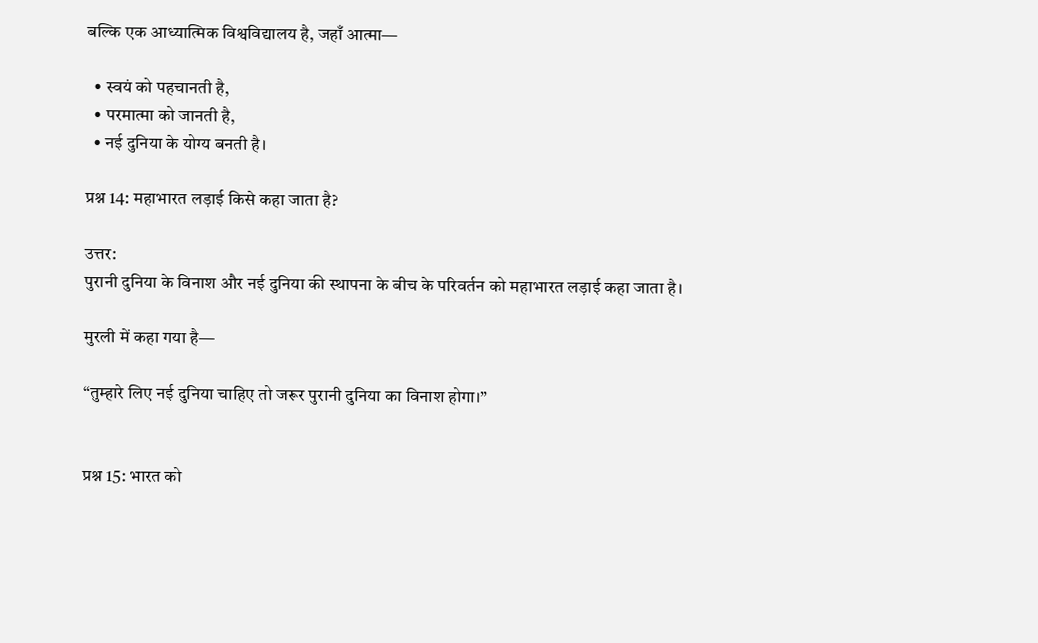बल्कि एक आध्यात्मिक विश्वविद्यालय है, जहाँ आत्मा—

  • स्वयं को पहचानती है,
  • परमात्मा को जानती है,
  • नई दुनिया के योग्य बनती है।

प्रश्न 14: महाभारत लड़ाई किसे कहा जाता है?

उत्तर:
पुरानी दुनिया के विनाश और नई दुनिया की स्थापना के बीच के परिवर्तन को महाभारत लड़ाई कहा जाता है।

मुरली में कहा गया है—

“तुम्हारे लिए नई दुनिया चाहिए तो जरूर पुरानी दुनिया का विनाश होगा।”


प्रश्न 15: भारत को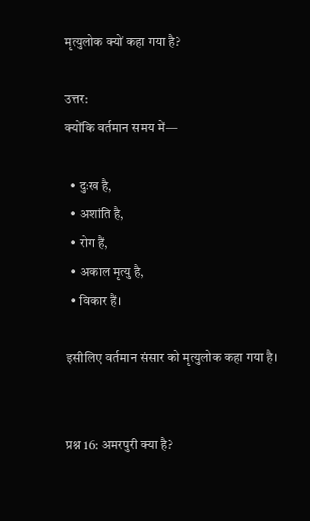मृत्युलोक क्यों कहा गया है?

उत्तर:
क्योंकि वर्तमान समय में—

  • दुःख है,
  • अशांति है,
  • रोग हैं,
  • अकाल मृत्यु है,
  • विकार हैं।

इसीलिए वर्तमान संसार को मृत्युलोक कहा गया है।


प्रश्न 16: अमरपुरी क्या है?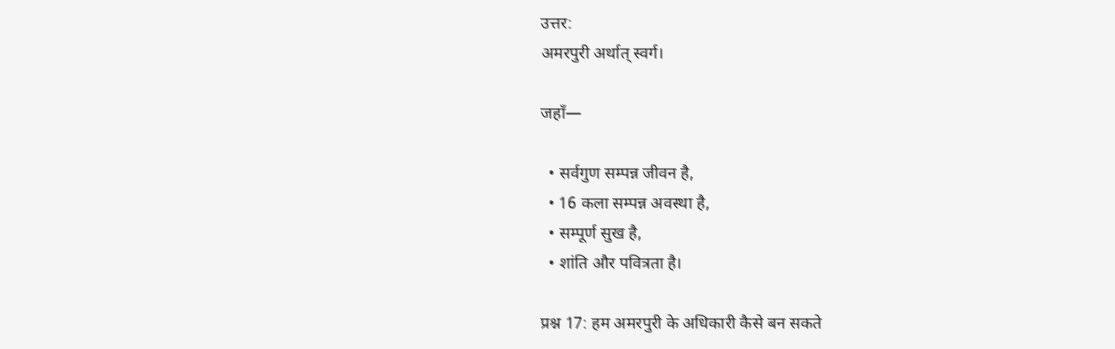उत्तर:
अमरपुरी अर्थात् स्वर्ग।

जहाँ—

  • सर्वगुण सम्पन्न जीवन है,
  • 16 कला सम्पन्न अवस्था है,
  • सम्पूर्ण सुख है,
  • शांति और पवित्रता है।

प्रश्न 17: हम अमरपुरी के अधिकारी कैसे बन सकते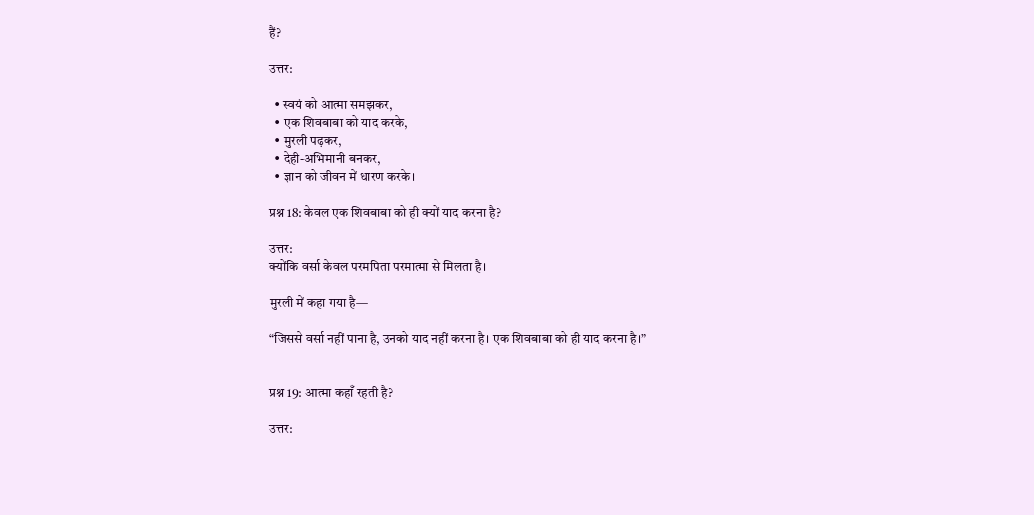हैं?

उत्तर:

  • स्वयं को आत्मा समझकर,
  • एक शिवबाबा को याद करके,
  • मुरली पढ़कर,
  • देही-अभिमानी बनकर,
  • ज्ञान को जीवन में धारण करके।

प्रश्न 18: केवल एक शिवबाबा को ही क्यों याद करना है?

उत्तर:
क्योंकि वर्सा केवल परमपिता परमात्मा से मिलता है।

मुरली में कहा गया है—

“जिससे वर्सा नहीं पाना है, उनको याद नहीं करना है। एक शिवबाबा को ही याद करना है।”


प्रश्न 19: आत्मा कहाँ रहती है?

उत्तर: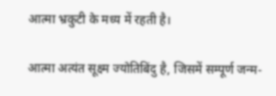आत्मा भ्रकुटी के मध्य में रहती है।

आत्मा अत्यंत सूक्ष्म ज्योतिबिंदु है, जिसमें सम्पूर्ण जन्म-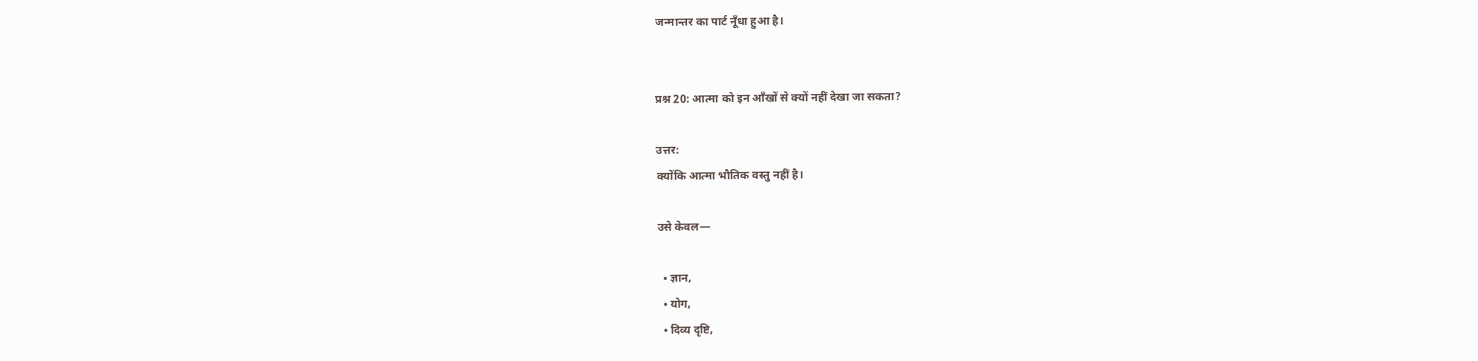जन्मान्तर का पार्ट नूँधा हुआ है।


प्रश्न 20: आत्मा को इन आँखों से क्यों नहीं देखा जा सकता?

उत्तर:
क्योंकि आत्मा भौतिक वस्तु नहीं है।

उसे केवल—

  • ज्ञान,
  • योग,
  • दिव्य दृष्टि,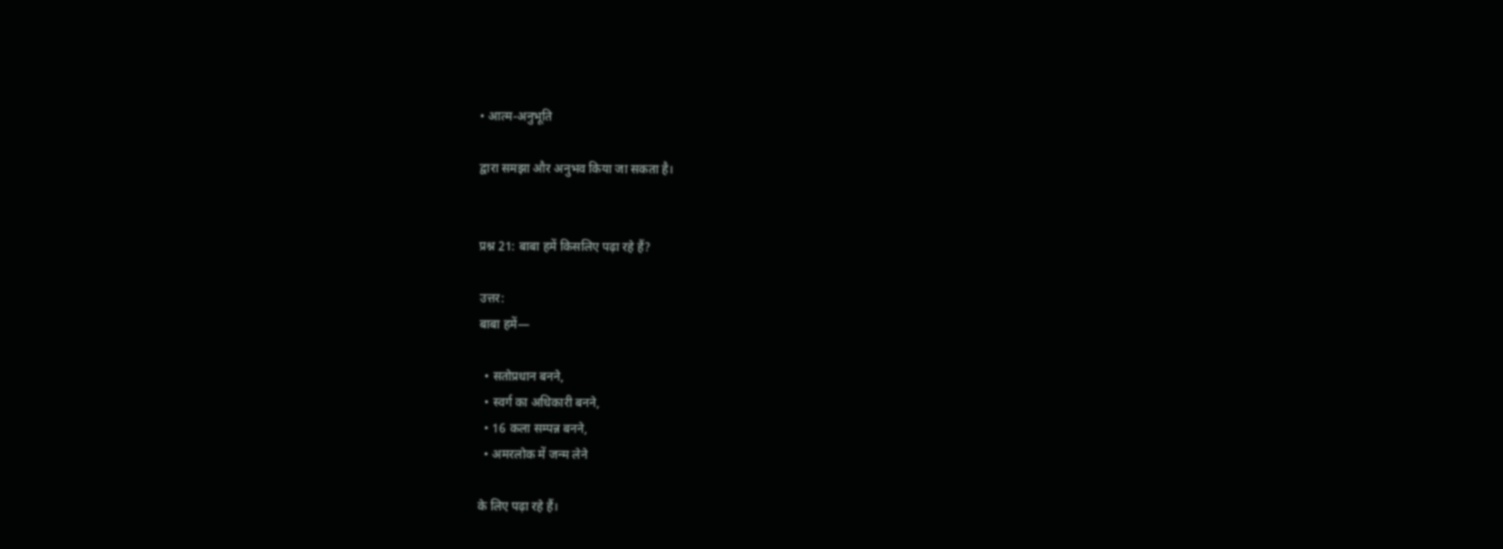• आत्म-अनुभूति

द्वारा समझा और अनुभव किया जा सकता है।


प्रश्न 21: बाबा हमें किसलिए पढ़ा रहे हैं?

उत्तर:
बाबा हमें—

  • सतोप्रधान बनने,
  • स्वर्ग का अधिकारी बनने,
  • 16 कला सम्पन्न बनने,
  • अमरलोक में जन्म लेने

के लिए पढ़ा रहे हैं।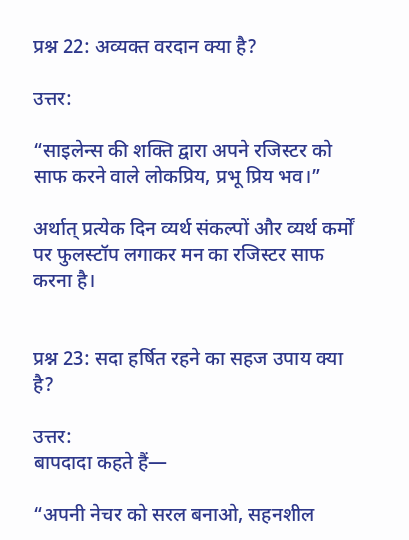प्रश्न 22: अव्यक्त वरदान क्या है?

उत्तर:

“साइलेन्स की शक्ति द्वारा अपने रजिस्टर को साफ करने वाले लोकप्रिय, प्रभू प्रिय भव।”

अर्थात् प्रत्येक दिन व्यर्थ संकल्पों और व्यर्थ कर्मों पर फुलस्टॉप लगाकर मन का रजिस्टर साफ करना है।


प्रश्न 23: सदा हर्षित रहने का सहज उपाय क्या है?

उत्तर:
बापदादा कहते हैं—

“अपनी नेचर को सरल बनाओ, सहनशील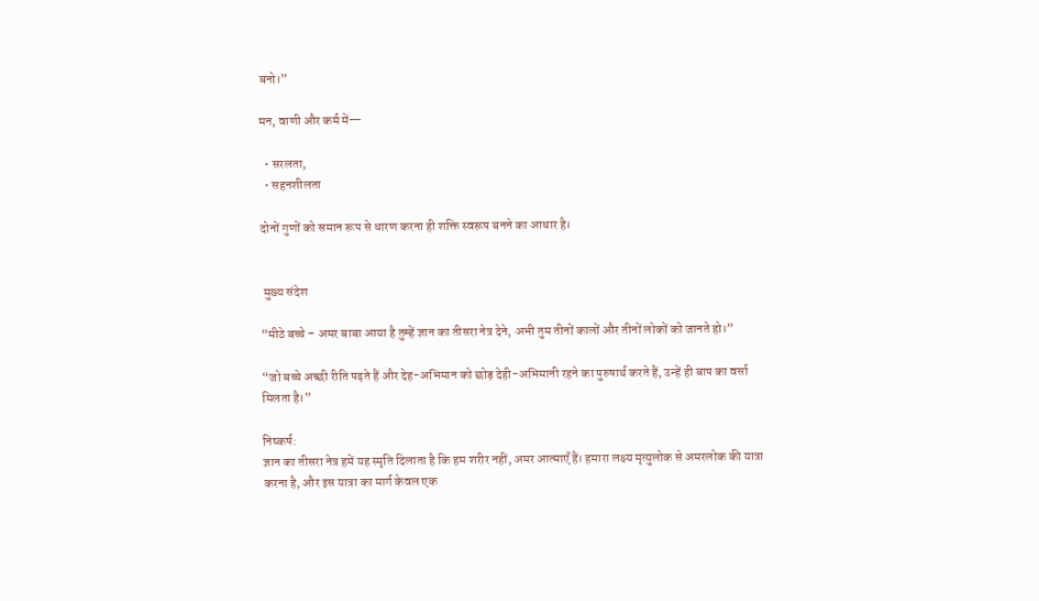बनो।”

मन, वाणी और कर्म में—

  • सरलता,
  • सहनशीलता

दोनों गुणों को समान रूप से धारण करना ही शक्ति स्वरूप बनने का आधार है।


 मुख्य संदेश

“मीठे बच्चे – अमर बाबा आया है तुम्हें ज्ञान का तीसरा नेत्र देने, अभी तुम तीनों कालों और तीनों लोकों को जानते हो।”

“जो बच्चे अच्छी रीति पढ़ते हैं और देह-अभिमान को छोड़ देही-अभिमानी रहने का पुरुषार्थ करते हैं, उन्हें ही बाप का वर्सा मिलता है।”

निष्कर्ष:
ज्ञान का तीसरा नेत्र हमें यह स्मृति दिलाता है कि हम शरीर नहीं, अमर आत्माएँ हैं। हमारा लक्ष्य मृत्युलोक से अमरलोक की यात्रा करना है, और इस यात्रा का मार्ग केवल एक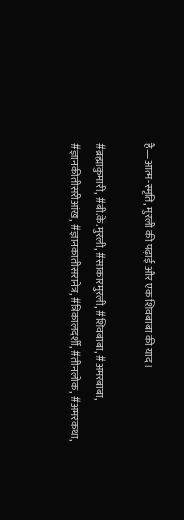है—आत्म-स्मृति, मुरली की पढ़ाई और एक शिवबाबा की याद।

#ब्रह्माकुमारी, #बी.के.मुरली, #साकारमुरली, #शिवबाबा, #अमरबाबा, #ज्ञानकीतीसरीआंख, #ज्ञानकातीसरानेत्र, #त्रिकालदर्शी, #तीनलोक, #अमरकथा,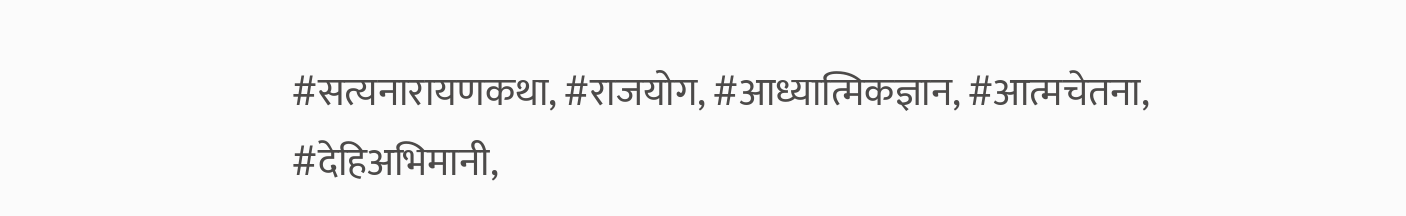#सत्यनारायणकथा, #राजयोग, #आध्यात्मिकज्ञान, #आत्मचेतना, #देहिअभिमानी,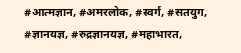#आत्मज्ञान, #अमरलोक, #स्वर्ग, #सतयुग, #ज्ञानयज्ञ, #रुद्रज्ञानयज्ञ, #महाभारत,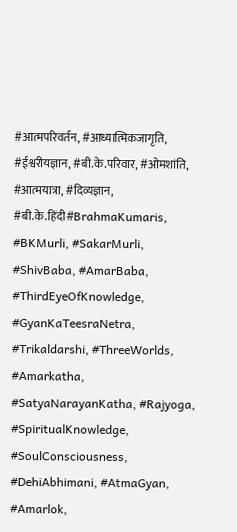#आत्मपरिवर्तन, #आध्यात्मिकजागृति, #ईश्वरीयज्ञान, #बी.के.परिवार, #ओमशांति, #आत्मयात्रा, #दिव्यज्ञान, #बी.के.हिंदी#BrahmaKumaris, #BKMurli, #SakarMurli, #ShivBaba, #AmarBaba, #ThirdEyeOfKnowledge, #GyanKaTeesraNetra, #Trikaldarshi, #ThreeWorlds, #Amarkatha, #SatyaNarayanKatha, #Rajyoga, #SpiritualKnowledge, #SoulConsciousness, #DehiAbhimani, #AtmaGyan, #Amarlok,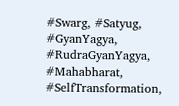#Swarg, #Satyug, #GyanYagya, #RudraGyanYagya, #Mahabharat, #SelfTransformation,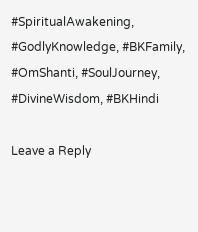#SpiritualAwakening, #GodlyKnowledge, #BKFamily, #OmShanti, #SoulJourney, #DivineWisdom, #BKHindi

Leave a Reply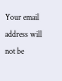Your email address will not be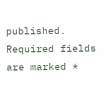published. Required fields are marked *